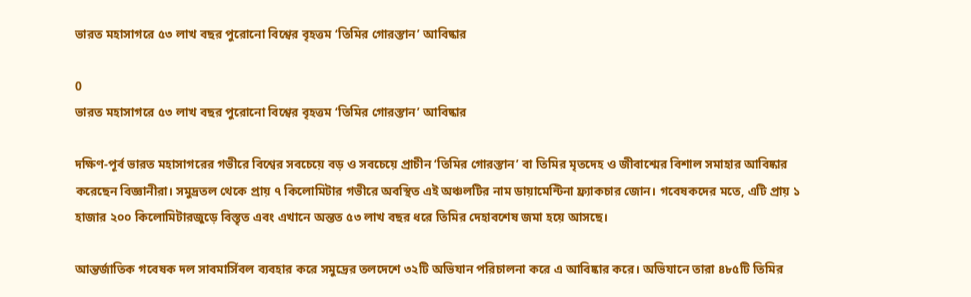ভারত মহাসাগরে ৫৩ লাখ বছর পুরোনো বিশ্বের বৃহত্তম ‘তিমির গোরস্তান’ আবিষ্কার

0
ভারত মহাসাগরে ৫৩ লাখ বছর পুরোনো বিশ্বের বৃহত্তম ‘তিমির গোরস্তান’ আবিষ্কার

দক্ষিণ-পূর্ব ভারত মহাসাগরের গভীরে বিশ্বের সবচেয়ে বড় ও সবচেয়ে প্রাচীন ‘তিমির গোরস্তান’ বা তিমির মৃতদেহ ও জীবাশ্মের বিশাল সমাহার আবিষ্কার করেছেন বিজ্ঞানীরা। সমুদ্রতল থেকে প্রায় ৭ কিলোমিটার গভীরে অবস্থিত এই অঞ্চলটির নাম ডায়ামেন্টিনা ফ্র্যাকচার জোন। গবেষকদের মতে, এটি প্রায় ১ হাজার ২০০ কিলোমিটারজুড়ে বিস্তৃত এবং এখানে অন্তত ৫৩ লাখ বছর ধরে তিমির দেহাবশেষ জমা হয়ে আসছে।

আন্তর্জাতিক গবেষক দল সাবমার্সিবল ব্যবহার করে সমুদ্রের তলদেশে ৩২টি অভিযান পরিচালনা করে এ আবিষ্কার করে। অভিযানে তারা ৪৮৫টি তিমির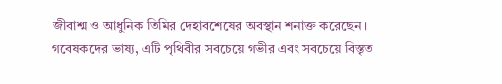জীবাশ্ম ও আধুনিক তিমির দেহাবশেষের অবস্থান শনাক্ত করেছেন। গবেষকদের ভাষ্য, এটি পৃথিবীর সবচেয়ে গভীর এবং সবচেয়ে বিস্তৃত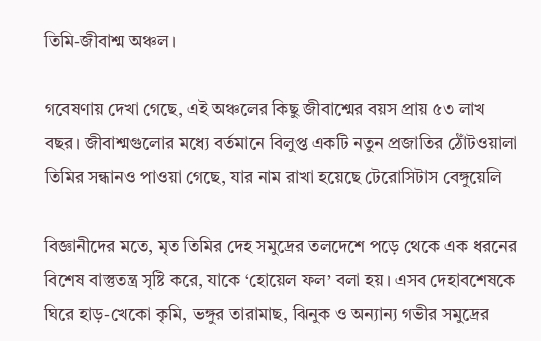তিমি-জীবাশ্ম অঞ্চল।

গবেষণায় দেখা গেছে, এই অঞ্চলের কিছু জীবাশ্মের বয়স প্রায় ৫৩ লাখ বছর। জীবাশ্মগুলোর মধ্যে বর্তমানে বিলুপ্ত একটি নতুন প্রজাতির ঠোঁটওয়ালা তিমির সন্ধানও পাওয়া গেছে, যার নাম রাখা হয়েছে টেরোসিটাস বেঙ্গুয়েলি

বিজ্ঞানীদের মতে, মৃত তিমির দেহ সমুদ্রের তলদেশে পড়ে থেকে এক ধরনের বিশেষ বাস্তুতন্ত্র সৃষ্টি করে, যাকে ‘হোয়েল ফল’ বলা হয়। এসব দেহাবশেষকে ঘিরে হাড়-খেকো কৃমি, ভঙ্গুর তারামাছ, ঝিনুক ও অন্যান্য গভীর সমুদ্রের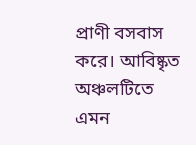প্রাণী বসবাস করে। আবিষ্কৃত অঞ্চলটিতে এমন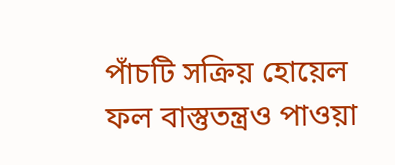পাঁচটি সক্রিয় হোয়েল ফল বাস্তুতন্ত্রও পাওয়া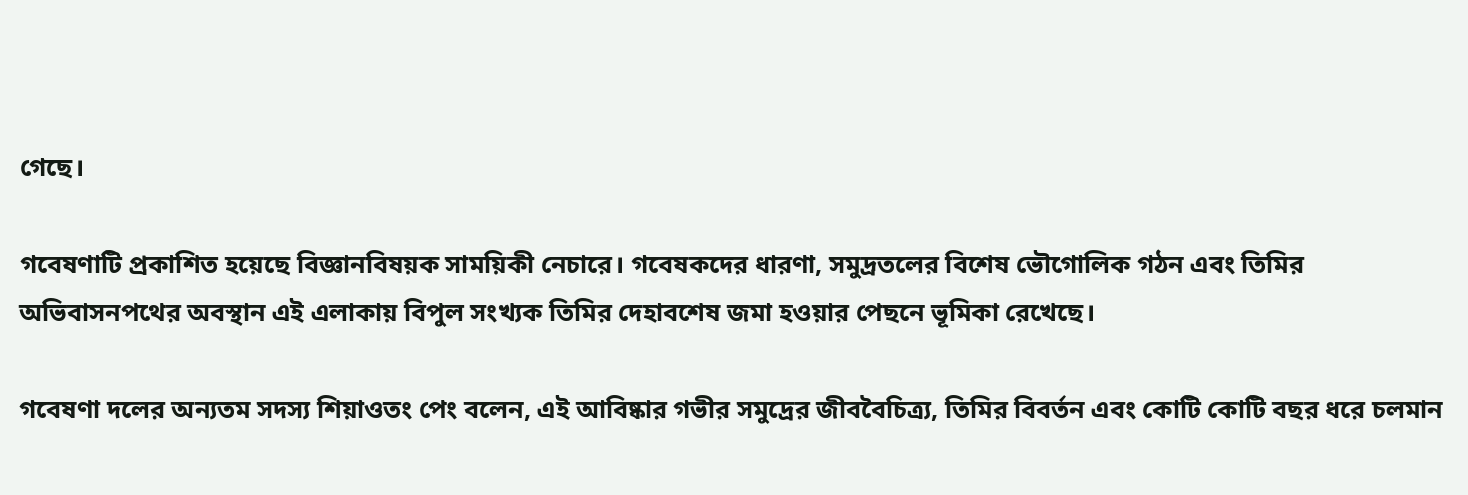গেছে।

গবেষণাটি প্রকাশিত হয়েছে বিজ্ঞানবিষয়ক সাময়িকী নেচারে। গবেষকদের ধারণা, সমুদ্রতলের বিশেষ ভৌগোলিক গঠন এবং তিমির অভিবাসনপথের অবস্থান এই এলাকায় বিপুল সংখ্যক তিমির দেহাবশেষ জমা হওয়ার পেছনে ভূমিকা রেখেছে।

গবেষণা দলের অন্যতম সদস্য শিয়াওতং পেং বলেন, এই আবিষ্কার গভীর সমুদ্রের জীববৈচিত্র্য, তিমির বিবর্তন এবং কোটি কোটি বছর ধরে চলমান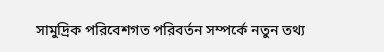সামুদ্রিক পরিবেশগত পরিবর্তন সম্পর্কে নতুন তথ্য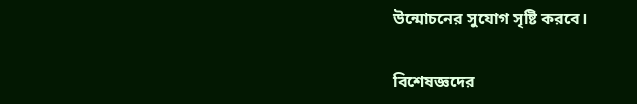উন্মোচনের সুযোগ সৃষ্টি করবে।

বিশেষজ্ঞদের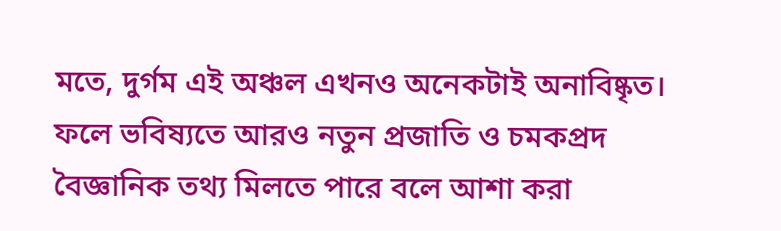মতে, দুর্গম এই অঞ্চল এখনও অনেকটাই অনাবিষ্কৃত। ফলে ভবিষ্যতে আরও নতুন প্রজাতি ও চমকপ্রদ বৈজ্ঞানিক তথ্য মিলতে পারে বলে আশা করা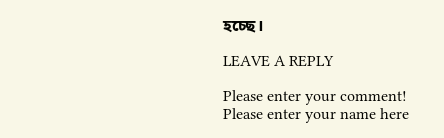হচ্ছে।

LEAVE A REPLY

Please enter your comment!
Please enter your name here